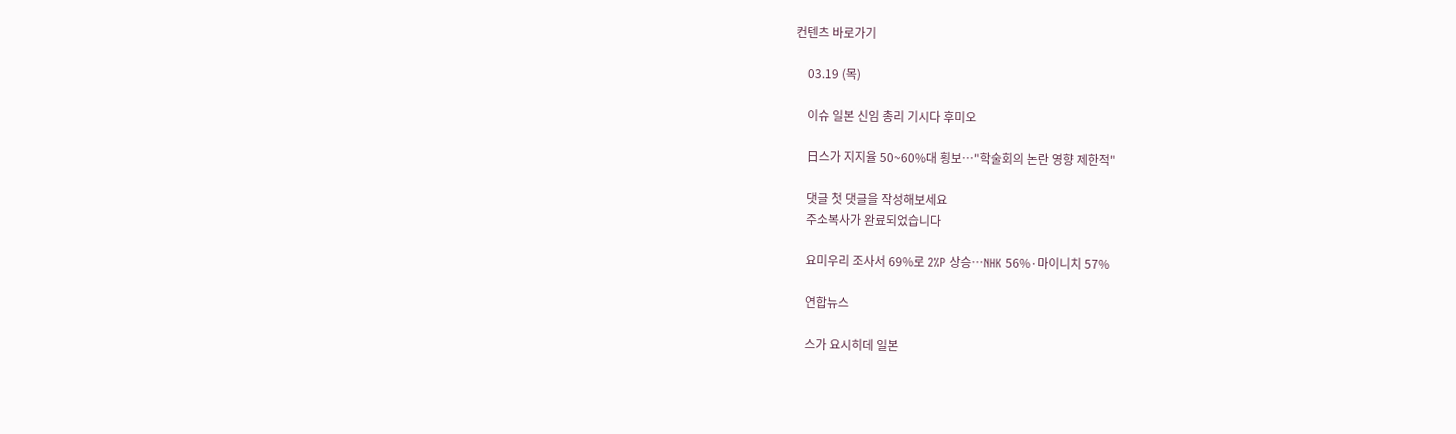컨텐츠 바로가기

    03.19 (목)

    이슈 일본 신임 총리 기시다 후미오

    日스가 지지율 50~60%대 횡보…"학술회의 논란 영향 제한적"

    댓글 첫 댓글을 작성해보세요
    주소복사가 완료되었습니다

    요미우리 조사서 69%로 2%P 상승…NHK 56%·마이니치 57%

    연합뉴스

    스가 요시히데 일본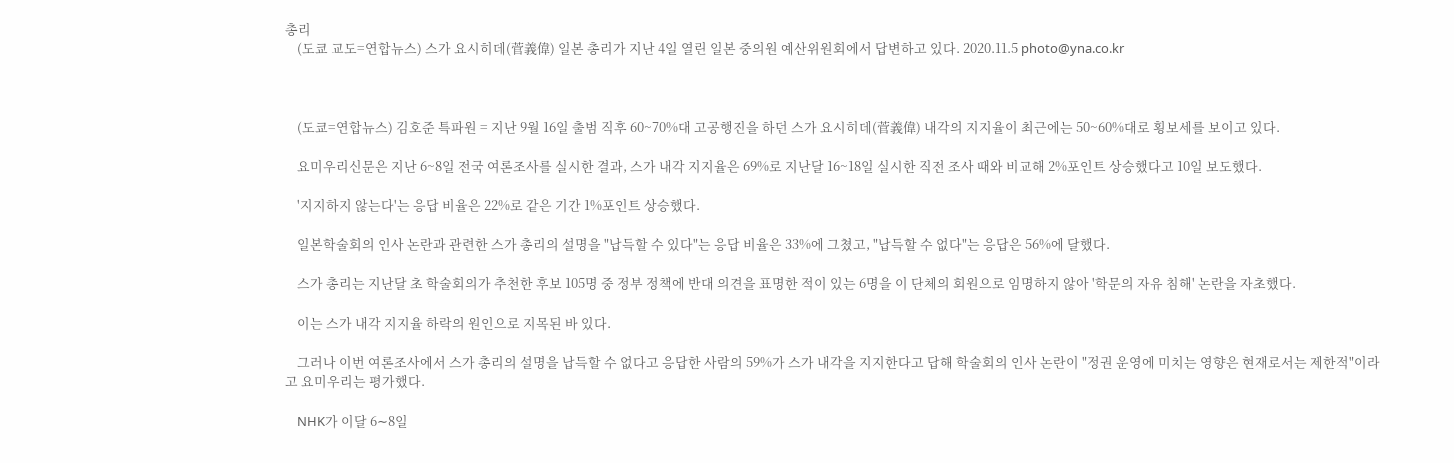총리
    (도쿄 교도=연합뉴스) 스가 요시히데(菅義偉) 일본 총리가 지난 4일 열린 일본 중의원 예산위원회에서 답변하고 있다. 2020.11.5 photo@yna.co.kr



    (도쿄=연합뉴스) 김호준 특파원 = 지난 9월 16일 출범 직후 60~70%대 고공행진을 하던 스가 요시히데(菅義偉) 내각의 지지율이 최근에는 50~60%대로 횡보세를 보이고 있다.

    요미우리신문은 지난 6~8일 전국 여론조사를 실시한 결과, 스가 내각 지지율은 69%로 지난달 16~18일 실시한 직전 조사 때와 비교해 2%포인트 상승했다고 10일 보도했다.

    '지지하지 않는다'는 응답 비율은 22%로 같은 기간 1%포인트 상승했다.

    일본학술회의 인사 논란과 관련한 스가 총리의 설명을 "납득할 수 있다"는 응답 비율은 33%에 그쳤고, "납득할 수 없다"는 응답은 56%에 달했다.

    스가 총리는 지난달 초 학술회의가 추천한 후보 105명 중 정부 정책에 반대 의견을 표명한 적이 있는 6명을 이 단체의 회원으로 임명하지 않아 '학문의 자유 침해' 논란을 자초했다.

    이는 스가 내각 지지율 하락의 원인으로 지목된 바 있다.

    그러나 이번 여론조사에서 스가 총리의 설명을 납득할 수 없다고 응답한 사람의 59%가 스가 내각을 지지한다고 답해 학술회의 인사 논란이 "정권 운영에 미치는 영향은 현재로서는 제한적"이라고 요미우리는 평가했다.

    NHK가 이달 6∼8일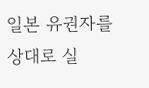일본 유권자를 상대로 실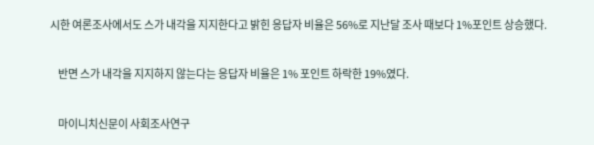시한 여론조사에서도 스가 내각을 지지한다고 밝힌 응답자 비율은 56%로 지난달 조사 때보다 1%포인트 상승했다.

    반면 스가 내각을 지지하지 않는다는 응답자 비율은 1% 포인트 하락한 19%였다.

    마이니치신문이 사회조사연구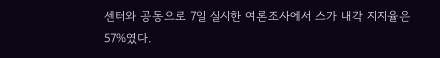센터와 공동으로 7일 실시한 여론조사에서 스가 내각 지지율은 57%였다.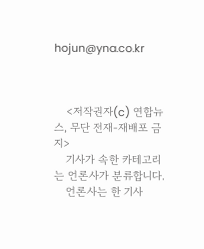hojun@yna.co.kr



    <저작권자(c) 연합뉴스, 무단 전재-재배포 금지>
    기사가 속한 카테고리는 언론사가 분류합니다.
    언론사는 한 기사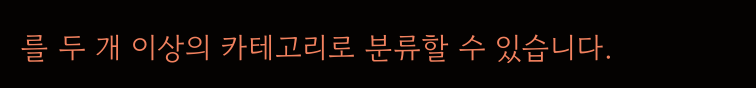를 두 개 이상의 카테고리로 분류할 수 있습니다.